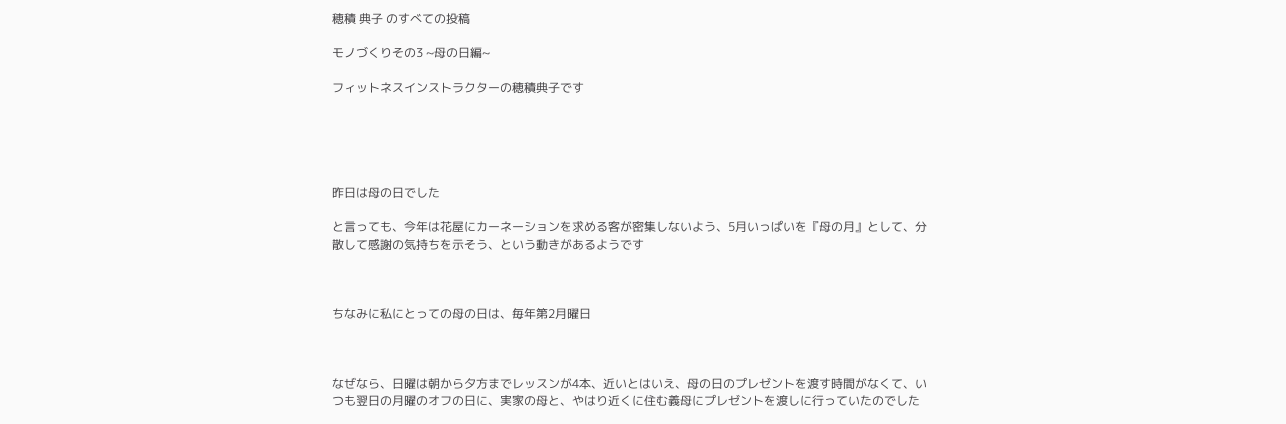穂積 典子 のすべての投稿

モノづくりその3 ~母の日編~

フィットネスインストラクターの穂積典子です





昨日は母の日でした

と言っても、今年は花屋にカーネーションを求める客が密集しないよう、5月いっぱいを『母の月』として、分散して感謝の気持ちを示そう、という動きがあるようです



ちなみに私にとっての母の日は、毎年第2月曜日



なぜなら、日曜は朝から夕方までレッスンが4本、近いとはいえ、母の日のプレゼントを渡す時間がなくて、いつも翌日の月曜のオフの日に、実家の母と、やはり近くに住む義母にプレゼントを渡しに行っていたのでした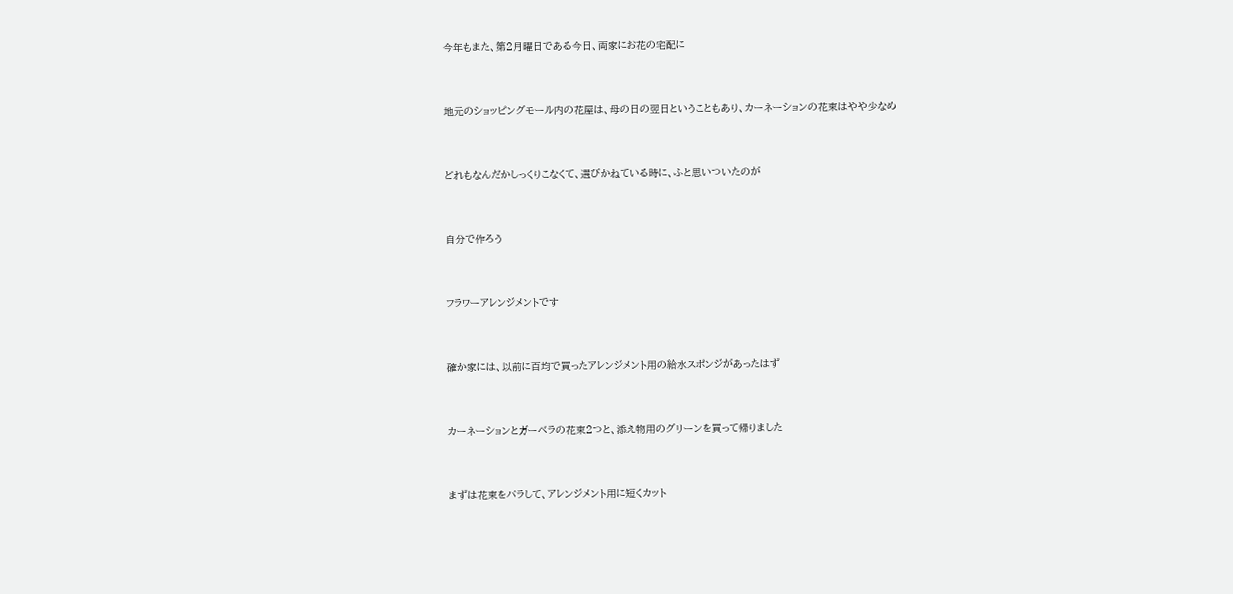今年もまた、第2月曜日である今日、両家にお花の宅配に



地元のショッピングモール内の花屋は、母の日の翌日ということもあり、カーネーションの花束はやや少なめ



どれもなんだかしっくりこなくて、選びかねている時に、ふと思いついたのが



自分で作ろう



フラワーアレンジメントです



確か家には、以前に百均で買ったアレンジメント用の給水スポンジがあったはず



カーネーションとガーベラの花束2つと、添え物用のグリーンを買って帰りました



まずは花束をバラして、アレンジメント用に短くカット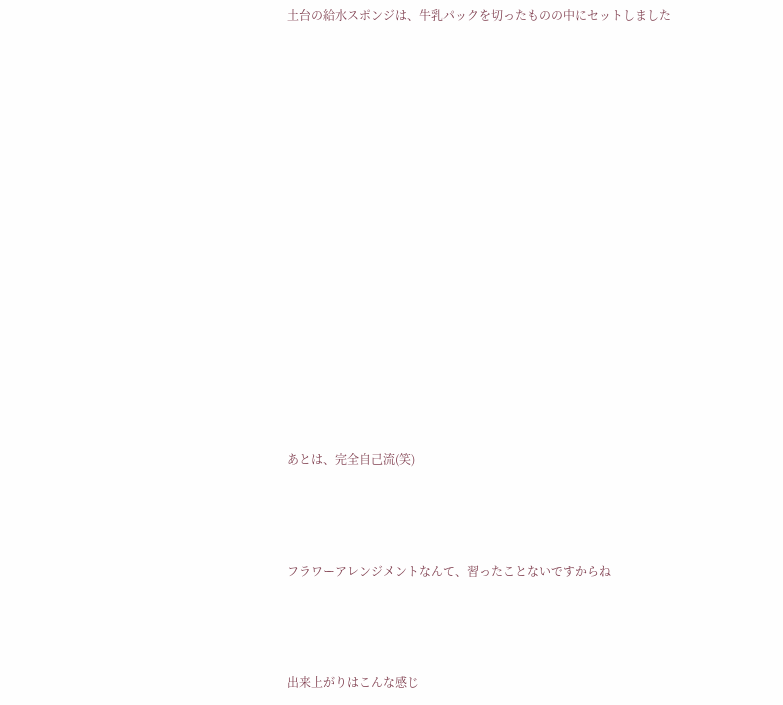土台の給水スポンジは、牛乳パックを切ったものの中にセットしました















あとは、完全自己流(笑)



フラワーアレンジメントなんて、習ったことないですからね



出来上がりはこんな感じ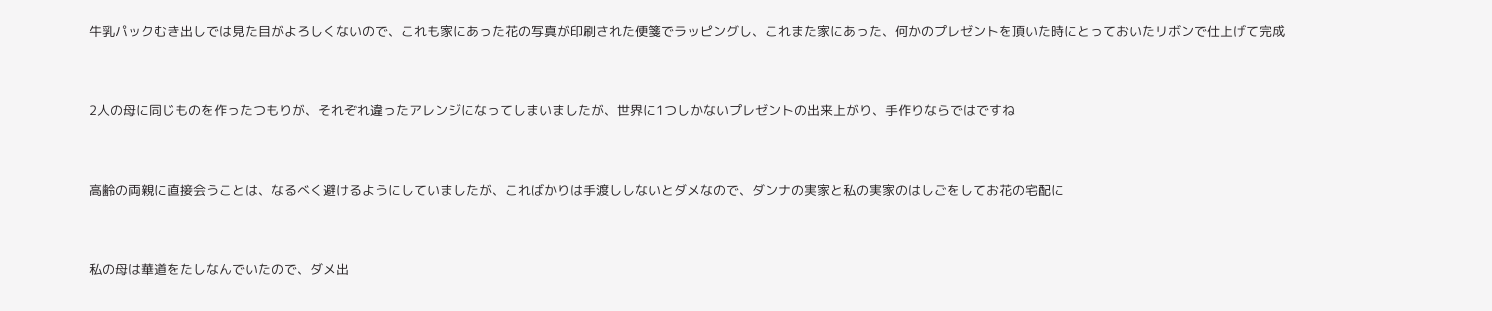牛乳パックむき出しでは見た目がよろしくないので、これも家にあった花の写真が印刷された便箋でラッピングし、これまた家にあった、何かのプレゼントを頂いた時にとっておいたリボンで仕上げて完成



2人の母に同じものを作ったつもりが、それぞれ違ったアレンジになってしまいましたが、世界に1つしかないプレゼントの出来上がり、手作りならではですね



高齢の両親に直接会うことは、なるべく避けるようにしていましたが、こればかりは手渡ししないとダメなので、ダンナの実家と私の実家のはしごをしてお花の宅配に



私の母は華道をたしなんでいたので、ダメ出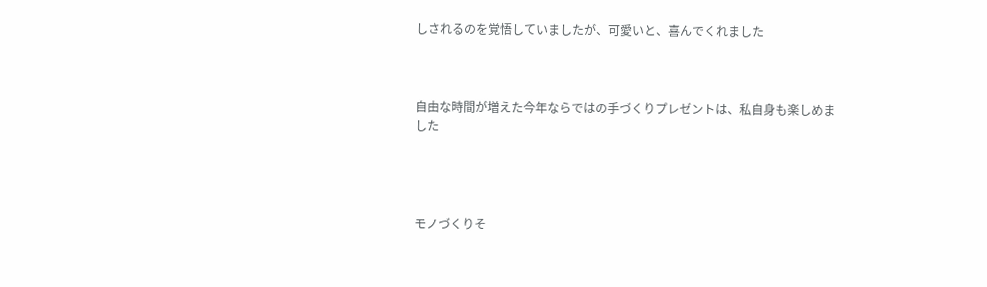しされるのを覚悟していましたが、可愛いと、喜んでくれました



自由な時間が増えた今年ならではの手づくりプレゼントは、私自身も楽しめました




モノづくりそ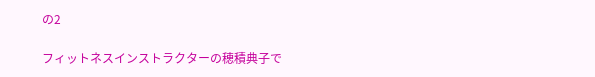の2

フィットネスインストラクターの穂積典子で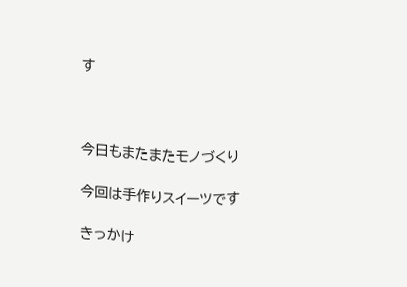す



今日もまたまたモノづくり

今回は手作りスイーツです

きっかけ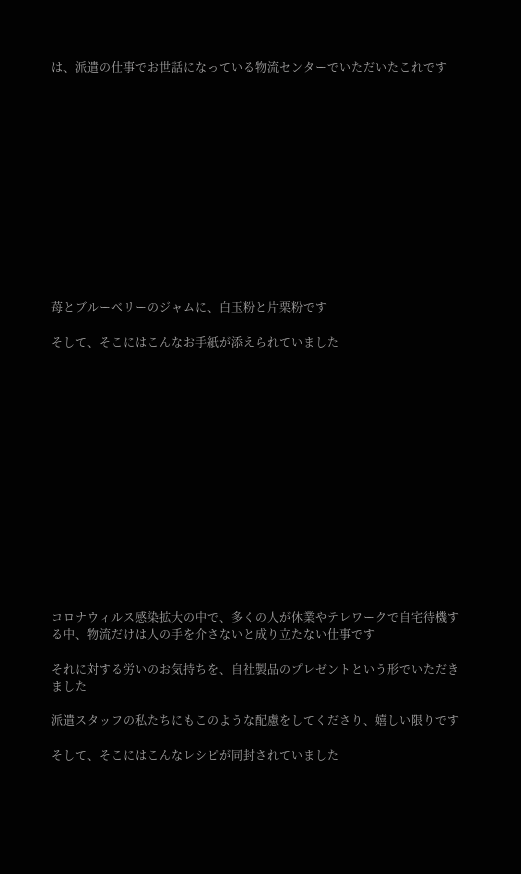は、派遣の仕事でお世話になっている物流センターでいただいたこれです













苺とブルーベリーのジャムに、白玉粉と片栗粉です

そして、そこにはこんなお手紙が添えられていました















コロナウィルス感染拡大の中で、多くの人が休業やテレワークで自宅待機する中、物流だけは人の手を介さないと成り立たない仕事です

それに対する労いのお気持ちを、自社製品のプレゼントという形でいただきました

派遣スタッフの私たちにもこのような配慮をしてくださり、嬉しい限りです

そして、そこにはこんなレシピが同封されていました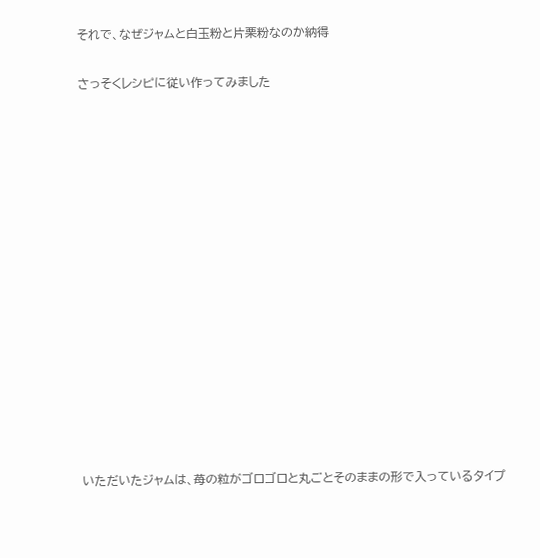それで、なぜジャムと白玉粉と片栗粉なのか納得

さっそくレシピに従い作ってみました















いただいたジャムは、苺の粒がゴロゴロと丸ごとそのままの形で入っているタイプ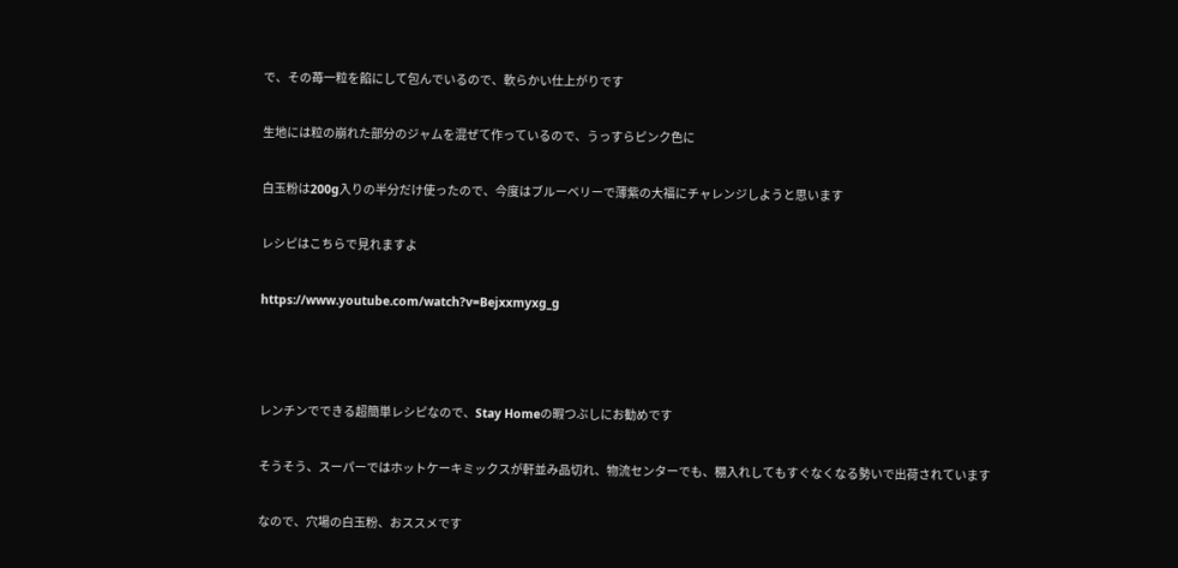で、その苺一粒を餡にして包んでいるので、軟らかい仕上がりです

生地には粒の崩れた部分のジャムを混ぜて作っているので、うっすらピンク色に

白玉粉は200g入りの半分だけ使ったので、今度はブルーベリーで薄紫の大福にチャレンジしようと思います

レシピはこちらで見れますよ

https://www.youtube.com/watch?v=Bejxxmyxg_g



レンチンでできる超簡単レシピなので、Stay Homeの暇つぶしにお勧めです

そうそう、スーパーではホットケーキミックスが軒並み品切れ、物流センターでも、棚入れしてもすぐなくなる勢いで出荷されています

なので、穴場の白玉粉、おススメです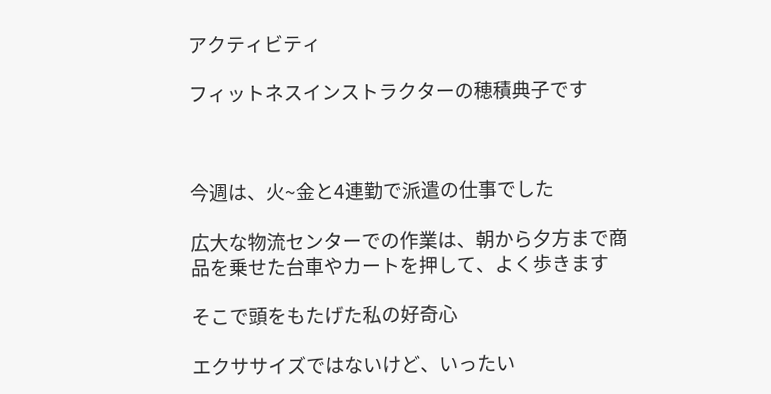アクティビティ

フィットネスインストラクターの穂積典子です



今週は、火~金と4連勤で派遣の仕事でした

広大な物流センターでの作業は、朝から夕方まで商品を乗せた台車やカートを押して、よく歩きます

そこで頭をもたげた私の好奇心

エクササイズではないけど、いったい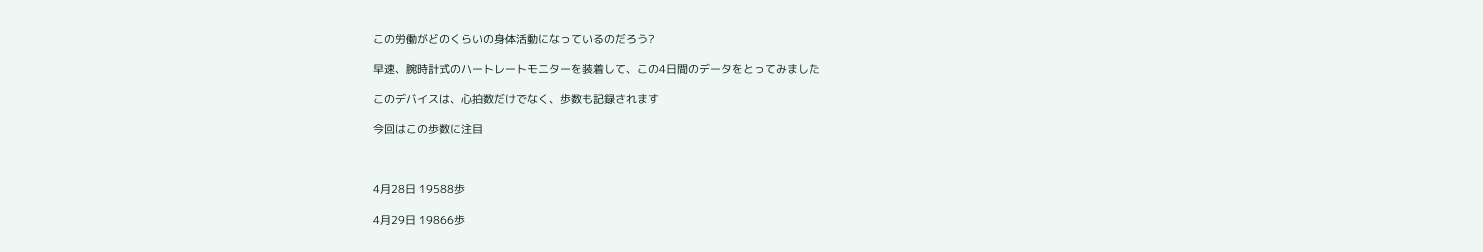この労働がどのくらいの身体活動になっているのだろう?

早速、腕時計式のハートレートモニターを装着して、この4日間のデータをとってみました

このデバイスは、心拍数だけでなく、歩数も記録されます

今回はこの歩数に注目



4月28日 19588歩

4月29日 19866歩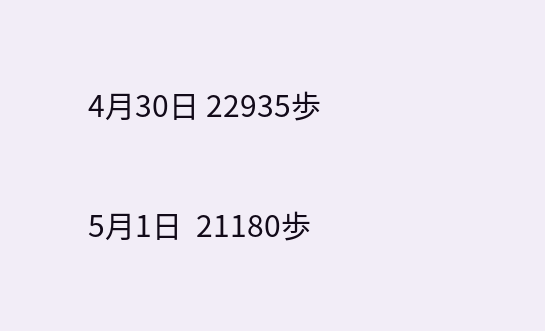4月30日 22935歩

5月1日  21180歩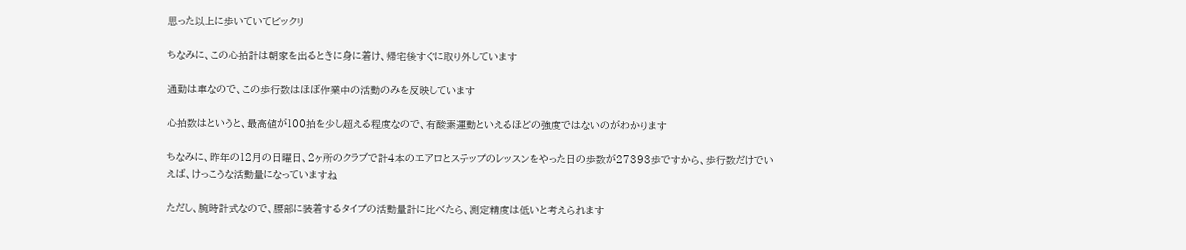思った以上に歩いていてビックリ

ちなみに、この心拍計は朝家を出るときに身に着け、帰宅後すぐに取り外しています

通勤は車なので、この歩行数はほぼ作業中の活動のみを反映しています

心拍数はというと、最高値が100拍を少し超える程度なので、有酸素運動といえるほどの強度ではないのがわかります

ちなみに、昨年の12月の日曜日、2ヶ所のクラブで計4本のエアロとステップのレッスンをやった日の歩数が27393歩ですから、歩行数だけでいえば、けっこうな活動量になっていますね

ただし、腕時計式なので、腰部に装着するタイプの活動量計に比べたら、測定精度は低いと考えられます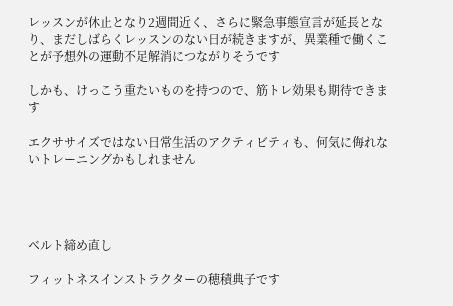レッスンが休止となり2週間近く、さらに緊急事態宣言が延長となり、まだしばらくレッスンのない日が続きますが、異業種で働くことが予想外の運動不足解消につながりそうです

しかも、けっこう重たいものを持つので、筋トレ効果も期待できます

エクササイズではない日常生活のアクティビティも、何気に侮れないトレーニングかもしれません




ベルト締め直し

フィットネスインストラクターの穂積典子です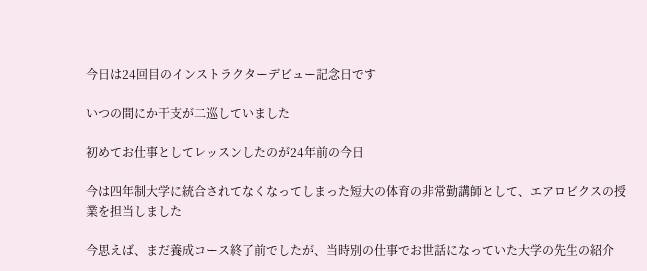今日は24回目のインストラクターデビュー記念日です

いつの間にか干支が二巡していました

初めてお仕事としてレッスンしたのが24年前の今日

今は四年制大学に統合されてなくなってしまった短大の体育の非常勤講師として、エアロビクスの授業を担当しました

今思えば、まだ養成コース終了前でしたが、当時別の仕事でお世話になっていた大学の先生の紹介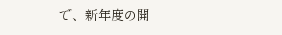で、新年度の開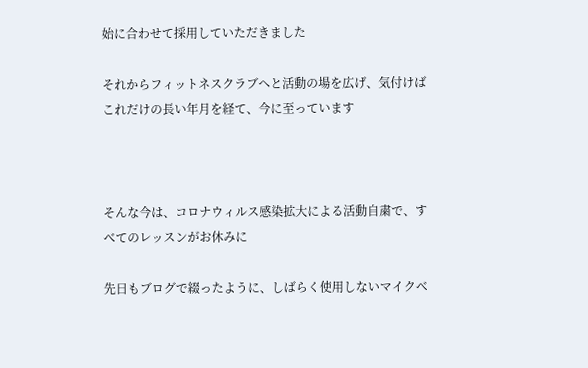始に合わせて採用していただきました

それからフィットネスクラブへと活動の場を広げ、気付けばこれだけの長い年月を経て、今に至っています



そんな今は、コロナウィルス感染拡大による活動自粛で、すべてのレッスンがお休みに

先日もブログで綴ったように、しばらく使用しないマイクベ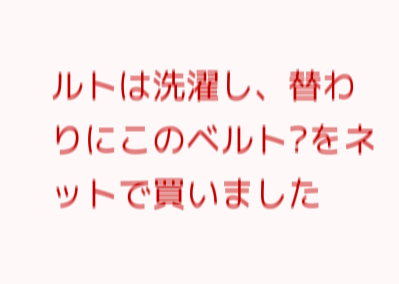ルトは洗濯し、替わりにこのベルト?をネットで買いました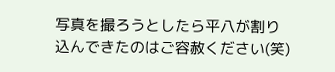写真を撮ろうとしたら平八が割り込んできたのはご容赦ください(笑)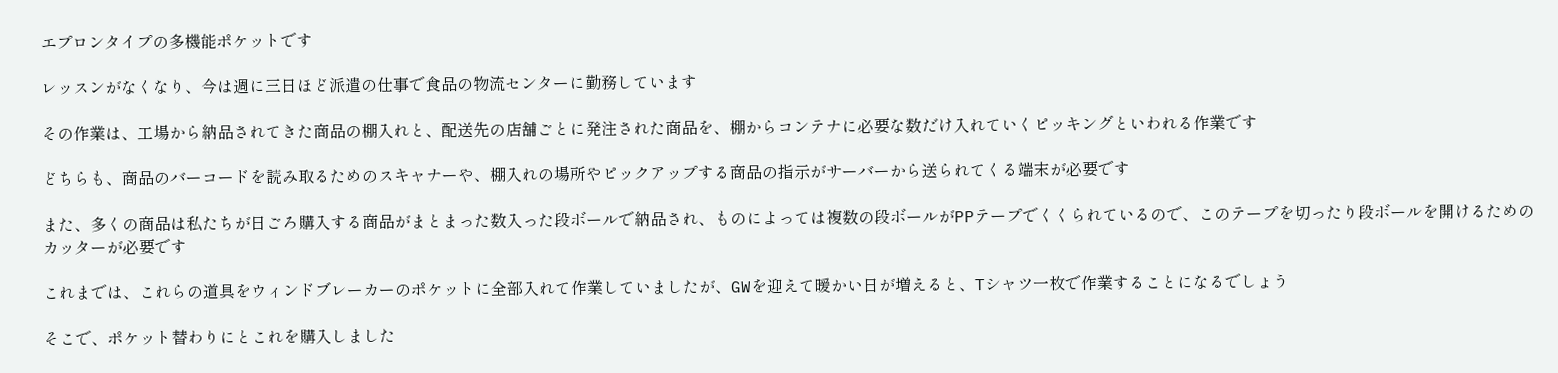エプロンタイプの多機能ポケットです

レッスンがなくなり、今は週に三日ほど派遣の仕事で食品の物流センターに勤務しています

その作業は、工場から納品されてきた商品の棚入れと、配送先の店舗ごとに発注された商品を、棚からコンテナに必要な数だけ入れていくピッキングといわれる作業です

どちらも、商品のバーコードを読み取るためのスキャナーや、棚入れの場所やピックアップする商品の指示がサーバーから送られてくる端末が必要です

また、多くの商品は私たちが日ごろ購入する商品がまとまった数入った段ボールで納品され、ものによっては複数の段ボールがPPテープでくくられているので、このテープを切ったり段ボールを開けるためのカッターが必要です

これまでは、これらの道具をウィンドブレーカーのポケットに全部入れて作業していましたが、GWを迎えて暖かい日が増えると、Tシャツ一枚で作業することになるでしょう

そこで、ポケット替わりにとこれを購入しました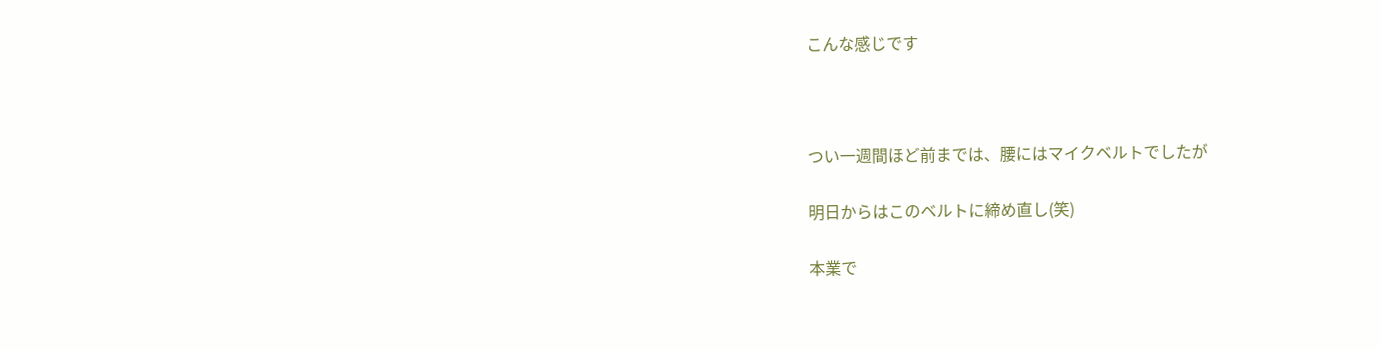こんな感じです



つい一週間ほど前までは、腰にはマイクベルトでしたが

明日からはこのベルトに締め直し(笑)

本業で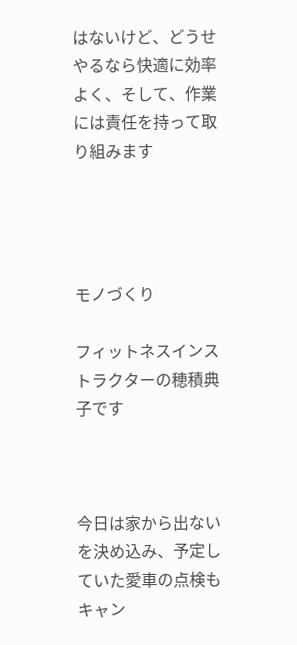はないけど、どうせやるなら快適に効率よく、そして、作業には責任を持って取り組みます




モノづくり

フィットネスインストラクターの穂積典子です



今日は家から出ないを決め込み、予定していた愛車の点検もキャン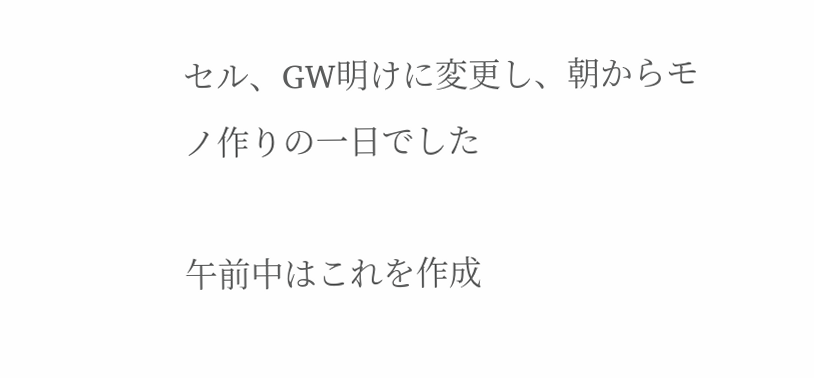セル、GW明けに変更し、朝からモノ作りの一日でした

午前中はこれを作成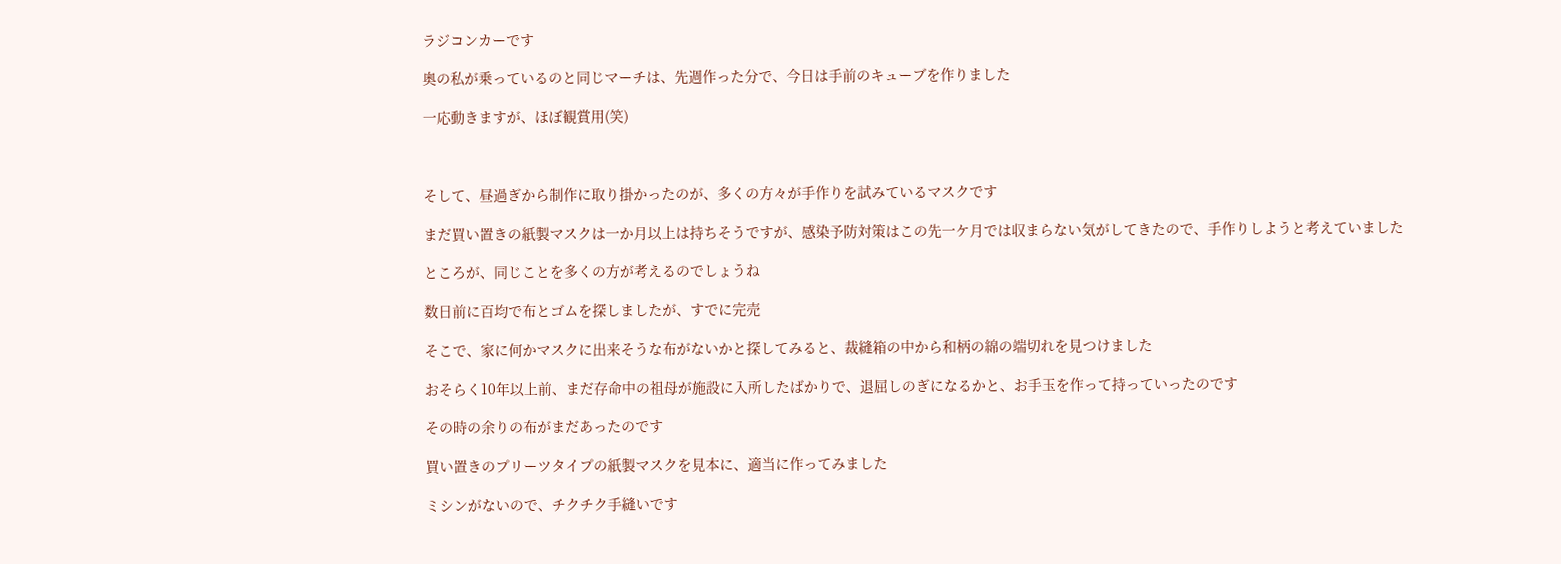ラジコンカーです

奥の私が乗っているのと同じマーチは、先週作った分で、今日は手前のキューブを作りました

一応動きますが、ほぼ観賞用(笑)



そして、昼過ぎから制作に取り掛かったのが、多くの方々が手作りを試みているマスクです

まだ買い置きの紙製マスクは一か月以上は持ちそうですが、感染予防対策はこの先一ケ月では収まらない気がしてきたので、手作りしようと考えていました

ところが、同じことを多くの方が考えるのでしょうね

数日前に百均で布とゴムを探しましたが、すでに完売

そこで、家に何かマスクに出来そうな布がないかと探してみると、裁縫箱の中から和柄の綿の端切れを見つけました

おそらく10年以上前、まだ存命中の祖母が施設に入所したばかりで、退屈しのぎになるかと、お手玉を作って持っていったのです

その時の余りの布がまだあったのです

買い置きのプリーツタイプの紙製マスクを見本に、適当に作ってみました

ミシンがないので、チクチク手縫いです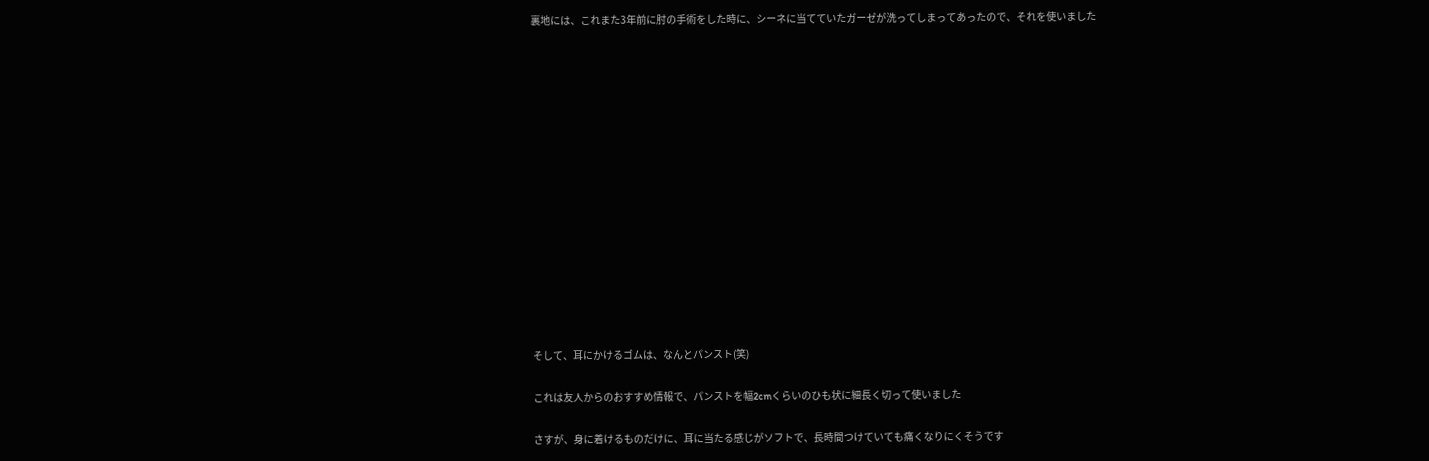裏地には、これまた3年前に肘の手術をした時に、シーネに当てていたガーゼが洗ってしまってあったので、それを使いました















そして、耳にかけるゴムは、なんとパンスト(笑)

これは友人からのおすすめ情報で、パンストを幅2cmくらいのひも状に細長く切って使いました

さすが、身に着けるものだけに、耳に当たる感じがソフトで、長時間つけていても痛くなりにくそうです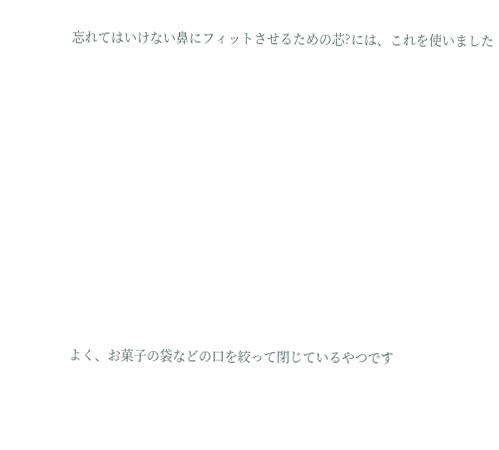忘れてはいけない鼻にフィットさせるための芯?には、これを使いました















よく、お菓子の袋などの口を絞って閉じているやつです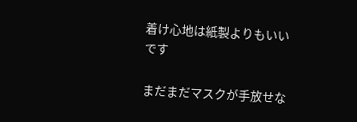着け心地は紙製よりもいいです

まだまだマスクが手放せな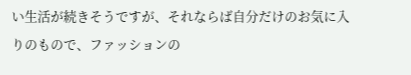い生活が続きそうですが、それならば自分だけのお気に入りのもので、ファッションの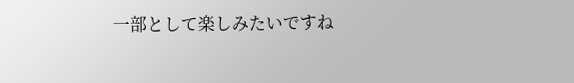一部として楽しみたいですね